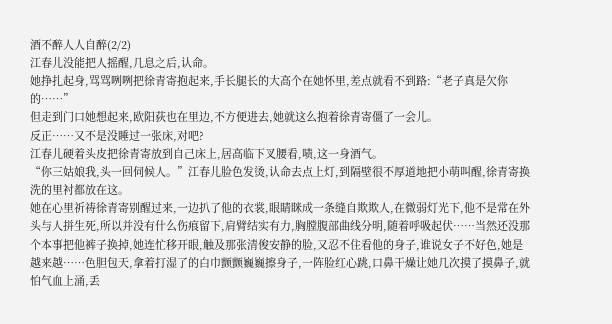酒不醉人人自醉(2/2)
江春儿没能把人摇醒,几息之后,认命。
她挣扎起身,骂骂咧咧把徐青寄抱起来,手长腿长的大高个在她怀里,差点就看不到路:“老子真是欠你的……”
但走到门口她想起来,欧阳荻也在里边,不方便进去,她就这么抱着徐青寄僵了一会儿。
反正……又不是没睡过一张床,对吧?
江春儿硬着头皮把徐青寄放到自己床上,居高临下叉腰看,啧,这一身酒气。
“你三姑娘我,头一回伺候人。”江春儿脸色发烫,认命去点上灯,到隔壁很不厚道地把小萌叫醒,徐青寄换洗的里衬都放在这。
她在心里祈祷徐青寄别醒过来,一边扒了他的衣裳,眼睛眯成一条缝自欺欺人,在微弱灯光下,他不是常在外头与人拼生死,所以并没有什么伤痕留下,肩臂结实有力,胸膛腹部曲线分明,随着呼吸起伏……当然还没那个本事把他裤子换掉,她连忙移开眼,触及那张清俊安静的脸,又忍不住看他的身子,谁说女子不好色,她是越来越……色胆包天,拿着打湿了的白巾颤颤巍巍擦身子,一阵脸红心跳,口鼻干燥让她几次摸了摸鼻子,就怕气血上涌,丢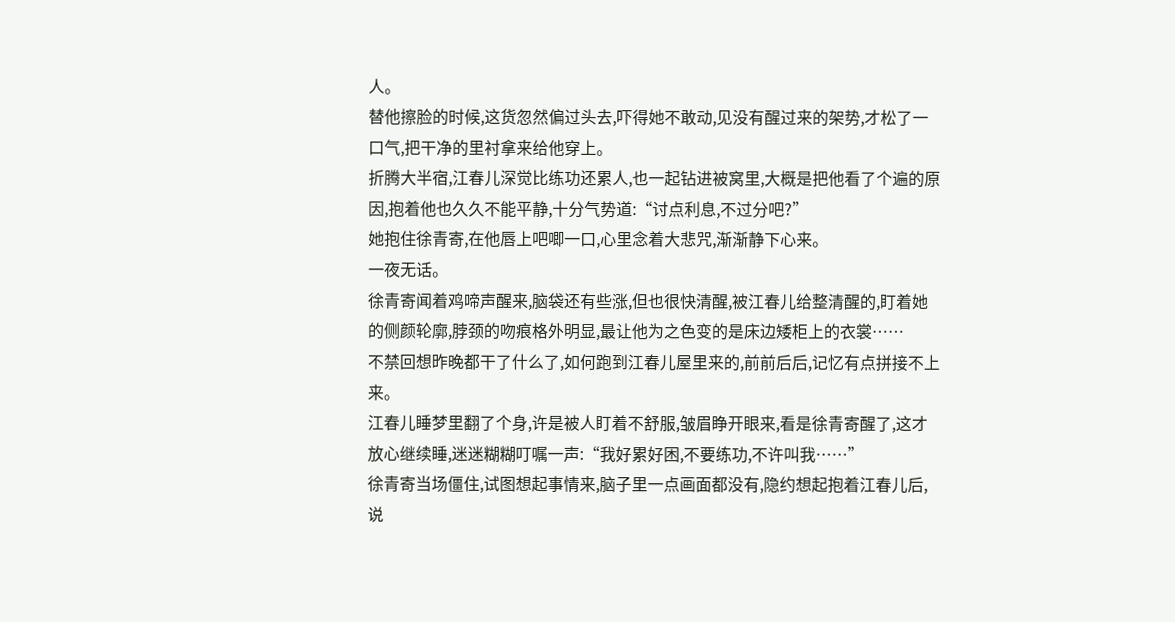人。
替他擦脸的时候,这货忽然偏过头去,吓得她不敢动,见没有醒过来的架势,才松了一口气,把干净的里衬拿来给他穿上。
折腾大半宿,江春儿深觉比练功还累人,也一起钻进被窝里,大概是把他看了个遍的原因,抱着他也久久不能平静,十分气势道:“讨点利息,不过分吧?”
她抱住徐青寄,在他唇上吧唧一口,心里念着大悲咒,渐渐静下心来。
一夜无话。
徐青寄闻着鸡啼声醒来,脑袋还有些涨,但也很快清醒,被江春儿给整清醒的,盯着她的侧颜轮廓,脖颈的吻痕格外明显,最让他为之色变的是床边矮柜上的衣裳……
不禁回想昨晚都干了什么了,如何跑到江春儿屋里来的,前前后后,记忆有点拼接不上来。
江春儿睡梦里翻了个身,许是被人盯着不舒服,皱眉睁开眼来,看是徐青寄醒了,这才放心继续睡,迷迷糊糊叮嘱一声:“我好累好困,不要练功,不许叫我……”
徐青寄当场僵住,试图想起事情来,脑子里一点画面都没有,隐约想起抱着江春儿后,说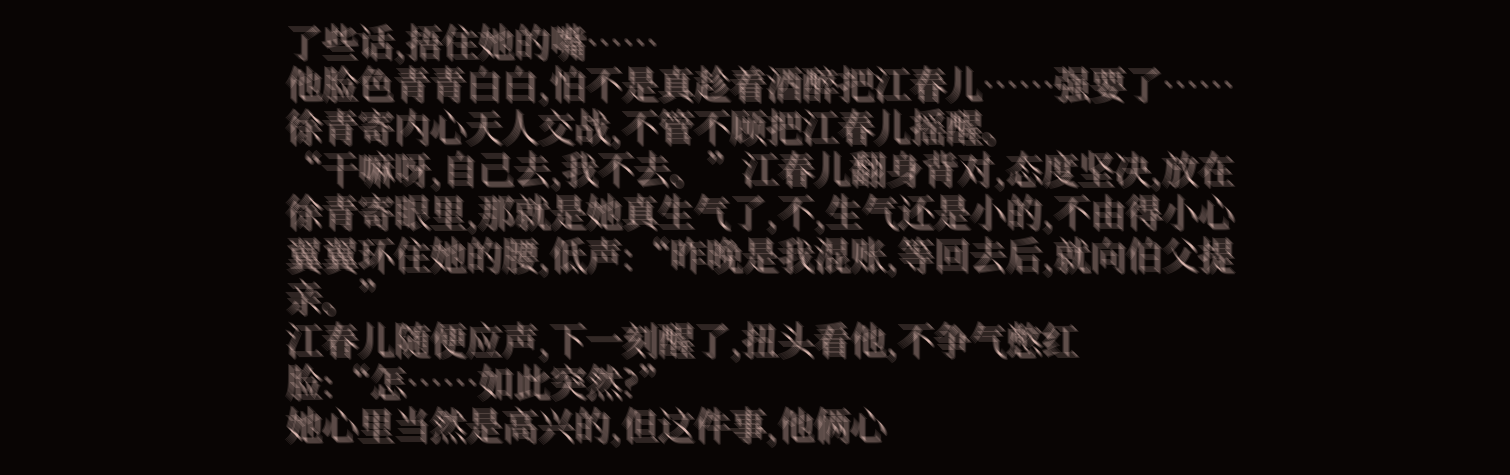了些话,捂住她的嘴……
他脸色青青白白,怕不是真趁着酒醉把江春儿……强要了……
徐青寄内心天人交战,不管不顾把江春儿摇醒。
“干嘛呀,自己去,我不去。”江春儿翻身背对,态度坚决,放在徐青寄眼里,那就是她真生气了,不,生气还是小的,不由得小心翼翼环住她的腰,低声:“昨晚是我混账,等回去后,就向伯父提亲。”
江春儿随便应声,下一刻醒了,扭头看他,不争气憋红脸:“怎……如此突然?”
她心里当然是高兴的,但这件事,他俩心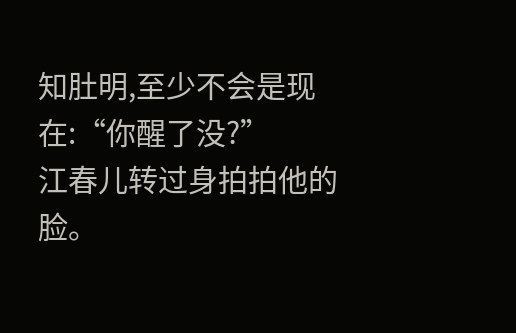知肚明,至少不会是现在:“你醒了没?”
江春儿转过身拍拍他的脸。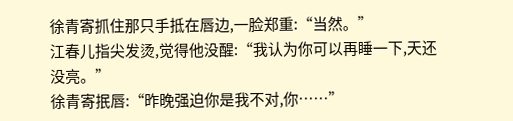徐青寄抓住那只手抵在唇边,一脸郑重:“当然。”
江春儿指尖发烫,觉得他没醒:“我认为你可以再睡一下,天还没亮。”
徐青寄抿唇:“昨晚强迫你是我不对,你……”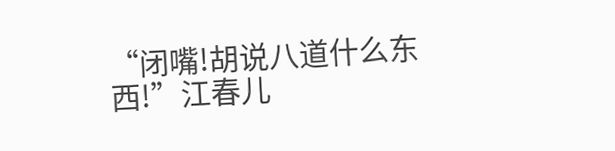“闭嘴!胡说八道什么东西!”江春儿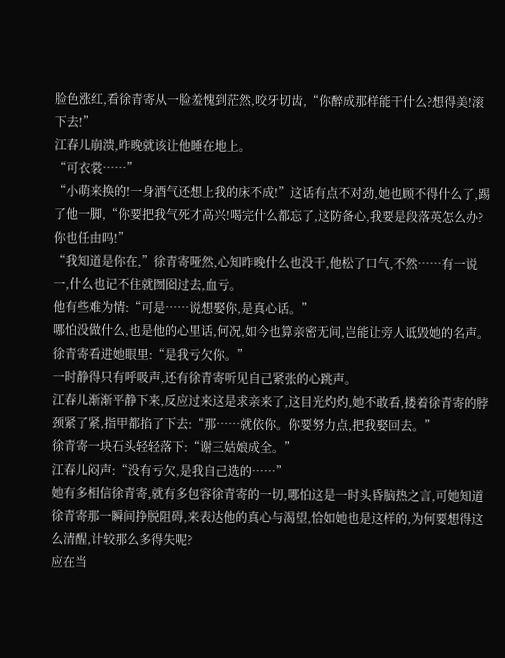脸色涨红,看徐青寄从一脸羞愧到茫然,咬牙切齿,“你醉成那样能干什么?想得美!滚下去!”
江春儿崩溃,昨晚就该让他睡在地上。
“可衣裳……”
“小萌来换的!一身酒气还想上我的床不成!”这话有点不对劲,她也顾不得什么了,踢了他一脚,“你要把我气死才高兴!喝完什么都忘了,这防备心,我要是段落英怎么办?你也任由吗!”
“我知道是你在,”徐青寄哑然,心知昨晚什么也没干,他松了口气,不然……有一说一,什么也记不住就囫囵过去,血亏。
他有些难为情:“可是……说想娶你,是真心话。”
哪怕没做什么,也是他的心里话,何况,如今也算亲密无间,岂能让旁人诋毁她的名声。
徐青寄看进她眼里:“是我亏欠你。”
一时静得只有呼吸声,还有徐青寄听见自己紧张的心跳声。
江春儿渐渐平静下来,反应过来这是求亲来了,这目光灼灼,她不敢看,搂着徐青寄的脖颈紧了紧,指甲都掐了下去:“那……就依你。你要努力点,把我娶回去。”
徐青寄一块石头轻轻落下:“谢三姑娘成全。”
江春儿闷声:“没有亏欠,是我自己选的……”
她有多相信徐青寄,就有多包容徐青寄的一切,哪怕这是一时头昏脑热之言,可她知道徐青寄那一瞬间挣脱阻碍,来表达他的真心与渴望,恰如她也是这样的,为何要想得这么清醒,计较那么多得失呢?
应在当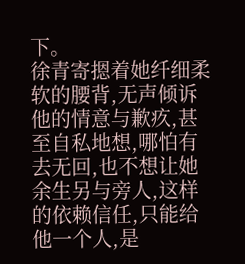下。
徐青寄摁着她纤细柔软的腰背,无声倾诉他的情意与歉疚,甚至自私地想,哪怕有去无回,也不想让她余生另与旁人,这样的依赖信任,只能给他一个人,是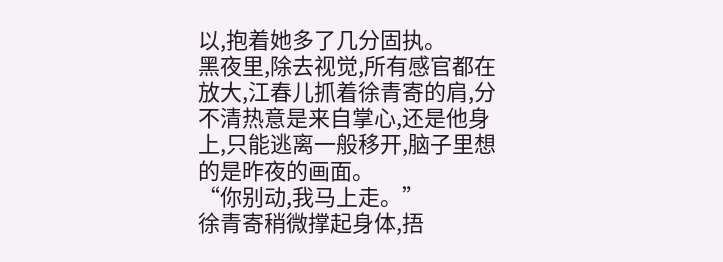以,抱着她多了几分固执。
黑夜里,除去视觉,所有感官都在放大,江春儿抓着徐青寄的肩,分不清热意是来自掌心,还是他身上,只能逃离一般移开,脑子里想的是昨夜的画面。
“你别动,我马上走。”
徐青寄稍微撑起身体,捂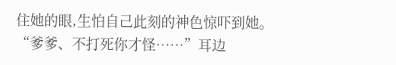住她的眼,生怕自己此刻的神色惊吓到她。
“爹爹、不打死你才怪……”耳边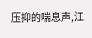压抑的喘息声,江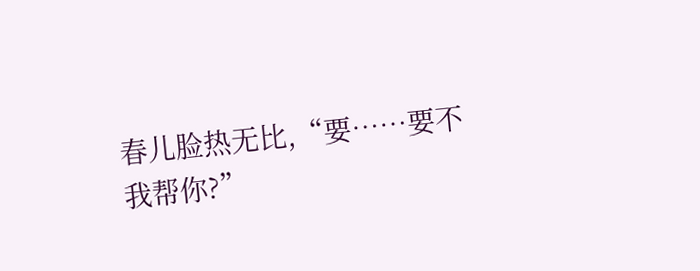春儿脸热无比,“要……要不我帮你?”